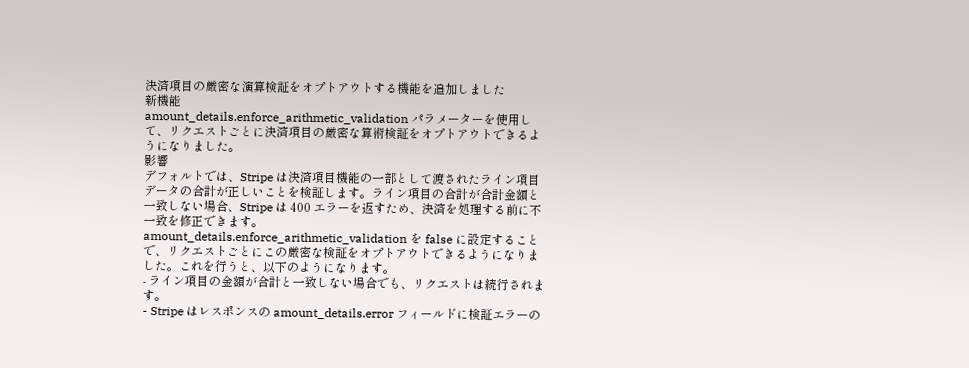決済項目の厳密な演算検証をオプトアウトする機能を追加しました
新機能
amount_details.enforce_arithmetic_validation パラメーターを使用して、リクエストごとに決済項目の厳密な算術検証をオプトアウトできるようになりました。
影響
デフォルトでは、Stripe は決済項目機能の一部として渡されたライン項目データの合計が正しいことを検証します。ライン項目の合計が合計金額と一致しない場合、Stripe は 400 エラーを返すため、決済を処理する前に不一致を修正できます。
amount_details.enforce_arithmetic_validation を false に設定することで、リクエストごとにこの厳密な検証をオプトアウトできるようになりました。これを行うと、以下のようになります。
- ライン項目の金額が合計と一致しない場合でも、リクエストは続行されます。
- Stripe はレスポンスの amount_details.error フィールドに検証エラーの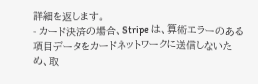詳細を返します。
- カード決済の場合、Stripe は、算術エラーのある項目データをカードネットワークに送信しないため、取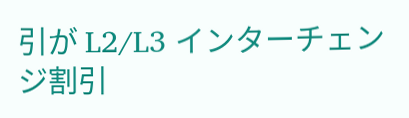引が L2/L3 インターチェンジ割引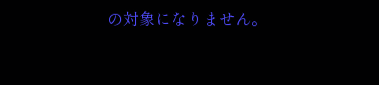の対象になりません。